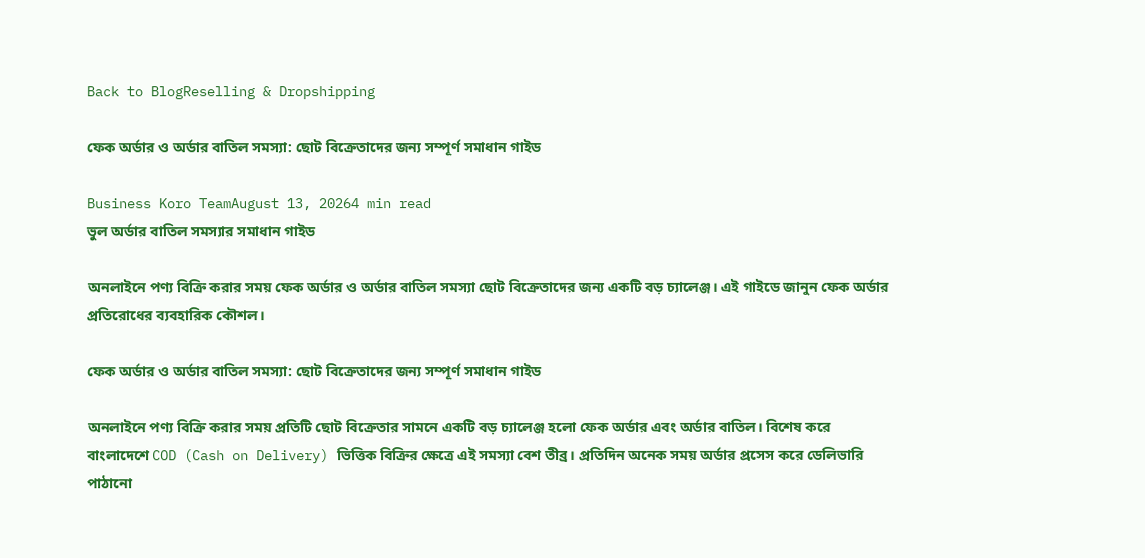Back to BlogReselling & Dropshipping

ফেক অর্ডার ও অর্ডার বাতিল সমস্যা: ছোট বিক্রেতাদের জন্য সম্পূর্ণ সমাধান গাইড

Business Koro TeamAugust 13, 20264 min read
ভুল অর্ডার বাতিল সমস্যার সমাধান গাইড

অনলাইনে পণ্য বিক্রি করার সময় ফেক অর্ডার ও অর্ডার বাতিল সমস্যা ছোট বিক্রেতাদের জন্য একটি বড় চ্যালেঞ্জ। এই গাইডে জানুন ফেক অর্ডার প্রতিরোধের ব্যবহারিক কৌশল।

ফেক অর্ডার ও অর্ডার বাতিল সমস্যা: ছোট বিক্রেতাদের জন্য সম্পূর্ণ সমাধান গাইড

অনলাইনে পণ্য বিক্রি করার সময় প্রতিটি ছোট বিক্রেতার সামনে একটি বড় চ্যালেঞ্জ হলো ফেক অর্ডার এবং অর্ডার বাতিল। বিশেষ করে বাংলাদেশে COD (Cash on Delivery) ভিত্তিক বিক্রির ক্ষেত্রে এই সমস্যা বেশ তীব্র। প্রতিদিন অনেক সময় অর্ডার প্রসেস করে ডেলিভারি পাঠানো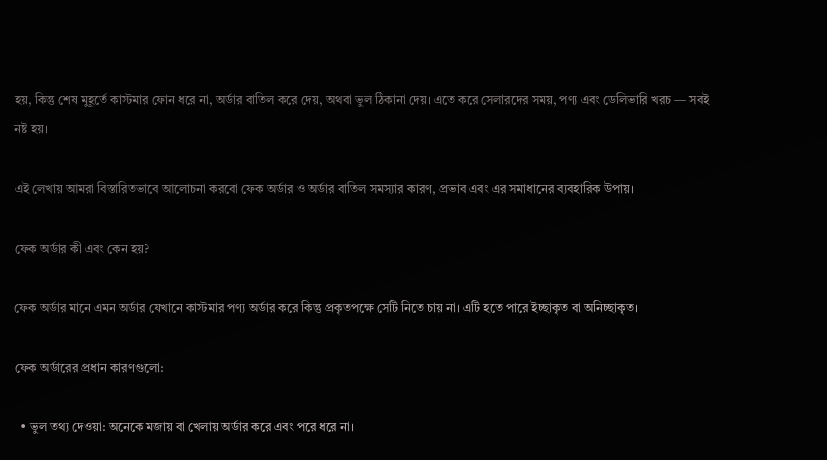হয়, কিন্তু শেষ মুহূর্তে কাস্টমার ফোন ধরে না, অর্ডার বাতিল করে দেয়, অথবা ভুল ঠিকানা দেয়। এতে করে সেলারদের সময়, পণ্য এবং ডেলিভারি খরচ — সবই নষ্ট হয়।

এই লেখায় আমরা বিস্তারিতভাবে আলোচনা করবো ফেক অর্ডার ও অর্ডার বাতিল সমস্যার কারণ, প্রভাব এবং এর সমাধানের ব্যবহারিক উপায়।

ফেক অর্ডার কী এবং কেন হয়?

ফেক অর্ডার মানে এমন অর্ডার যেখানে কাস্টমার পণ্য অর্ডার করে কিন্তু প্রকৃতপক্ষে সেটি নিতে চায় না। এটি হতে পারে ইচ্ছাকৃত বা অনিচ্ছাকৃত।

ফেক অর্ডারের প্রধান কারণগুলো:

  • ভুল তথ্য দেওয়া: অনেকে মজায় বা খেলায় অর্ডার করে এবং পরে ধরে না।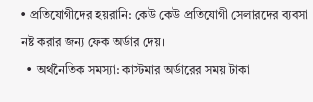• প্রতিযোগীদের হয়রানি: কেউ কেউ প্রতিযোগী সেলারদের ব্যবসা নষ্ট করার জন্য ফেক অর্ডার দেয়।
  • অর্থনৈতিক সমস্যা: কাস্টমার অর্ডারের সময় টাকা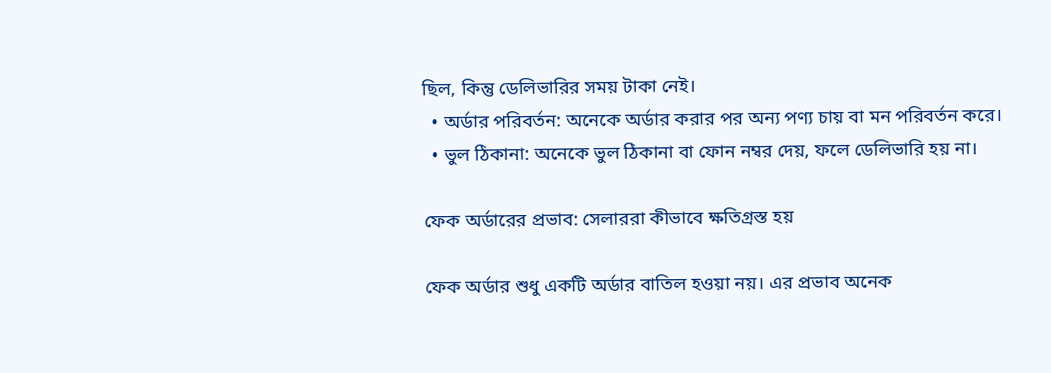ছিল, কিন্তু ডেলিভারির সময় টাকা নেই।
  • অর্ডার পরিবর্তন: অনেকে অর্ডার করার পর অন্য পণ্য চায় বা মন পরিবর্তন করে।
  • ভুল ঠিকানা: অনেকে ভুল ঠিকানা বা ফোন নম্বর দেয়, ফলে ডেলিভারি হয় না।

ফেক অর্ডারের প্রভাব: সেলাররা কীভাবে ক্ষতিগ্রস্ত হয়

ফেক অর্ডার শুধু একটি অর্ডার বাতিল হওয়া নয়। এর প্রভাব অনেক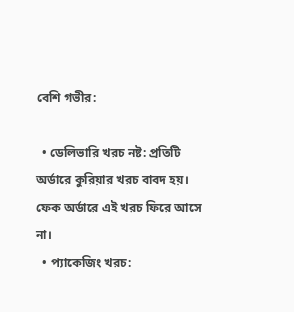বেশি গভীর:

  • ডেলিভারি খরচ নষ্ট: প্রতিটি অর্ডারে কুরিয়ার খরচ বাবদ হয়। ফেক অর্ডারে এই খরচ ফিরে আসে না।
  • প্যাকেজিং খরচ: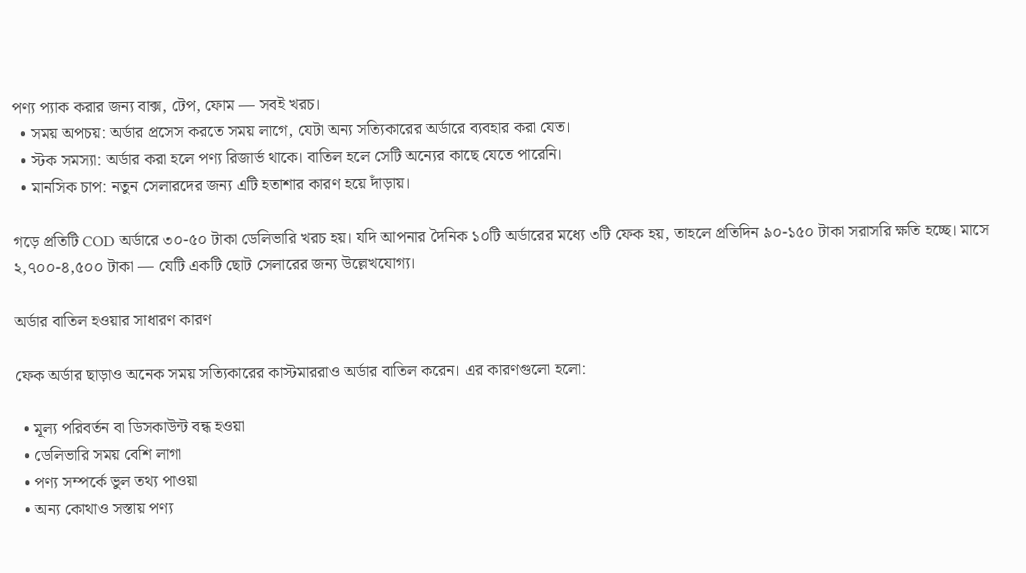পণ্য প্যাক করার জন্য বাক্স, টেপ, ফোম — সবই খরচ।
  • সময় অপচয়: অর্ডার প্রসেস করতে সময় লাগে, যেটা অন্য সত্যিকারের অর্ডারে ব্যবহার করা যেত।
  • স্টক সমস্যা: অর্ডার করা হলে পণ্য রিজার্ভ থাকে। বাতিল হলে সেটি অন্যের কাছে যেতে পারেনি।
  • মানসিক চাপ: নতুন সেলারদের জন্য এটি হতাশার কারণ হয়ে দাঁড়ায়।

গড়ে প্রতিটি COD অর্ডারে ৩০-৫০ টাকা ডেলিভারি খরচ হয়। যদি আপনার দৈনিক ১০টি অর্ডারের মধ্যে ৩টি ফেক হয়, তাহলে প্রতিদিন ৯০-১৫০ টাকা সরাসরি ক্ষতি হচ্ছে। মাসে ২,৭০০-৪,৫০০ টাকা — যেটি একটি ছোট সেলারের জন্য উল্লেখযোগ্য।

অর্ডার বাতিল হওয়ার সাধারণ কারণ

ফেক অর্ডার ছাড়াও অনেক সময় সত্যিকারের কাস্টমাররাও অর্ডার বাতিল করেন। এর কারণগুলো হলো:

  • মূল্য পরিবর্তন বা ডিসকাউন্ট বন্ধ হওয়া
  • ডেলিভারি সময় বেশি লাগা
  • পণ্য সম্পর্কে ভুল তথ্য পাওয়া
  • অন্য কোথাও সস্তায় পণ্য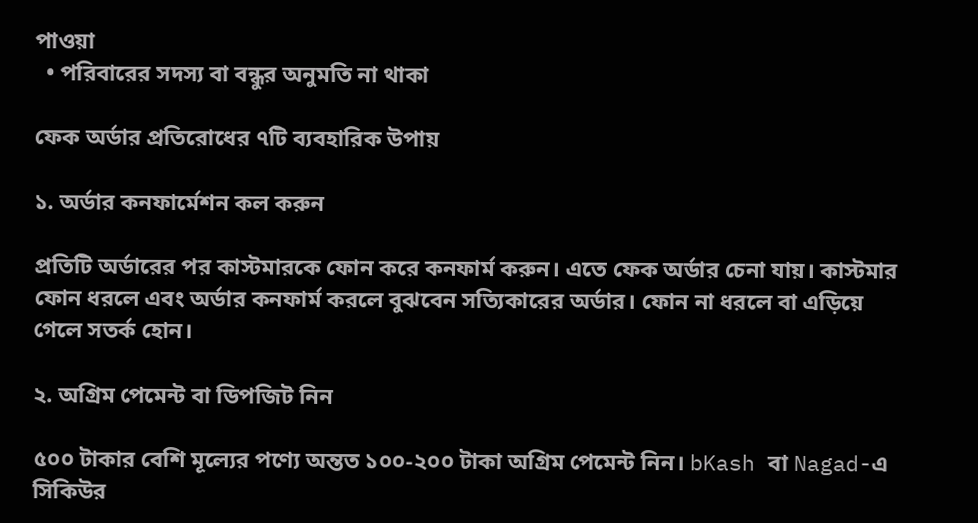পাওয়া
  • পরিবারের সদস্য বা বন্ধুর অনুমতি না থাকা

ফেক অর্ডার প্রতিরোধের ৭টি ব্যবহারিক উপায়

১. অর্ডার কনফার্মেশন কল করুন

প্রতিটি অর্ডারের পর কাস্টমারকে ফোন করে কনফার্ম করুন। এতে ফেক অর্ডার চেনা যায়। কাস্টমার ফোন ধরলে এবং অর্ডার কনফার্ম করলে বুঝবেন সত্যিকারের অর্ডার। ফোন না ধরলে বা এড়িয়ে গেলে সতর্ক হোন।

২. অগ্রিম পেমেন্ট বা ডিপজিট নিন

৫০০ টাকার বেশি মূল্যের পণ্যে অন্তত ১০০-২০০ টাকা অগ্রিম পেমেন্ট নিন। bKash বা Nagad-এ সিকিউর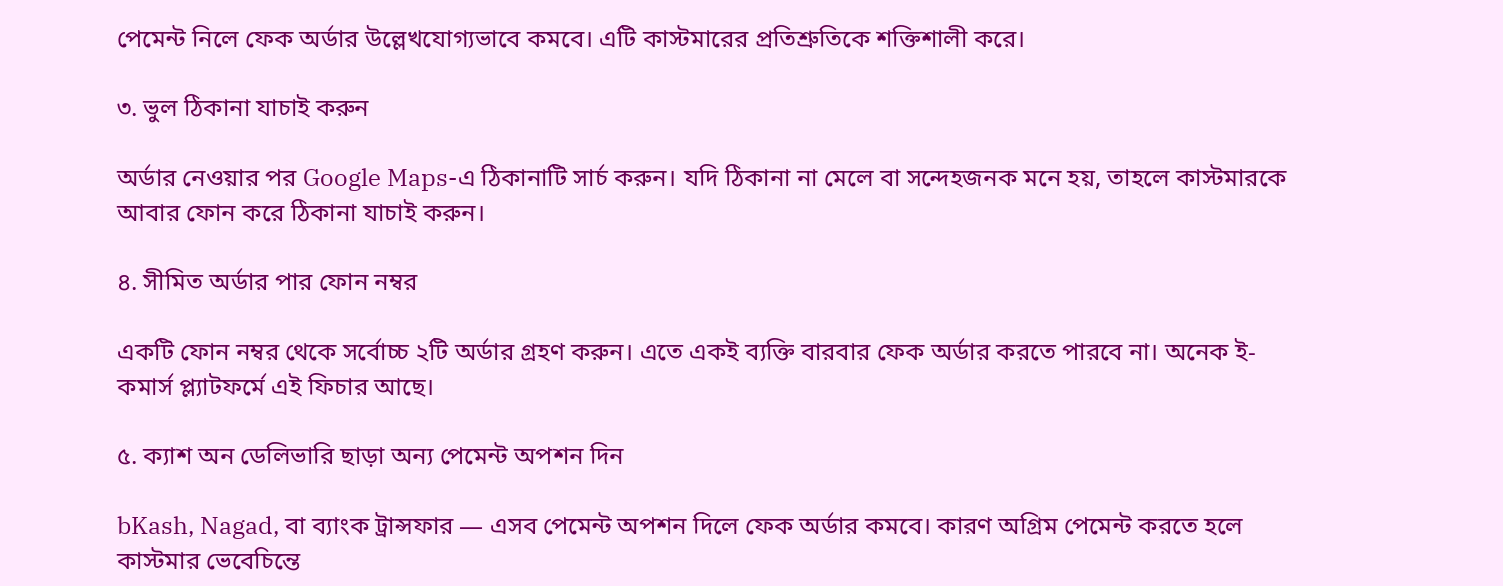পেমেন্ট নিলে ফেক অর্ডার উল্লেখযোগ্যভাবে কমবে। এটি কাস্টমারের প্রতিশ্রুতিকে শক্তিশালী করে।

৩. ভুল ঠিকানা যাচাই করুন

অর্ডার নেওয়ার পর Google Maps-এ ঠিকানাটি সার্চ করুন। যদি ঠিকানা না মেলে বা সন্দেহজনক মনে হয়, তাহলে কাস্টমারকে আবার ফোন করে ঠিকানা যাচাই করুন।

৪. সীমিত অর্ডার পার ফোন নম্বর

একটি ফোন নম্বর থেকে সর্বোচ্চ ২টি অর্ডার গ্রহণ করুন। এতে একই ব্যক্তি বারবার ফেক অর্ডার করতে পারবে না। অনেক ই-কমার্স প্ল্যাটফর্মে এই ফিচার আছে।

৫. ক্যাশ অন ডেলিভারি ছাড়া অন্য পেমেন্ট অপশন দিন

bKash, Nagad, বা ব্যাংক ট্রান্সফার — এসব পেমেন্ট অপশন দিলে ফেক অর্ডার কমবে। কারণ অগ্রিম পেমেন্ট করতে হলে কাস্টমার ভেবেচিন্তে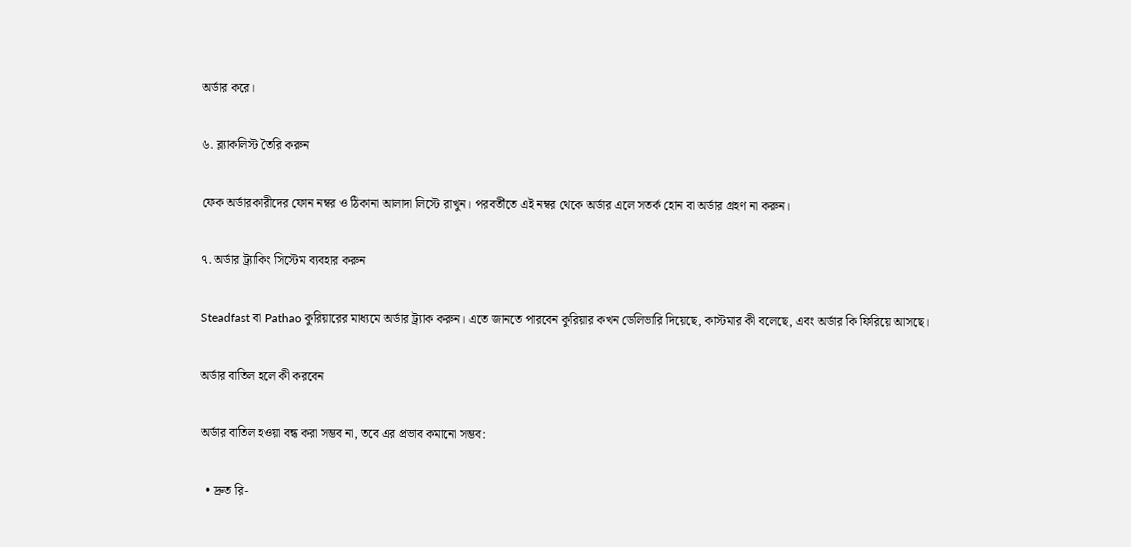অর্ডার করে।

৬. ব্ল্যাকলিস্ট তৈরি করুন

ফেক অর্ডারকারীদের ফোন নম্বর ও ঠিকানা আলাদা লিস্টে রাখুন। পরবর্তীতে এই নম্বর থেকে অর্ডার এলে সতর্ক হোন বা অর্ডার গ্রহণ না করুন।

৭. অর্ডার ট্র্যাকিং সিস্টেম ব্যবহার করুন

Steadfast বা Pathao কুরিয়ারের মাধ্যমে অর্ডার ট্র্যাক করুন। এতে জানতে পারবেন কুরিয়ার কখন ডেলিভারি দিয়েছে, কাস্টমার কী বলেছে, এবং অর্ডার কি ফিরিয়ে আসছে।

অর্ডার বাতিল হলে কী করবেন

অর্ডার বাতিল হওয়া বন্ধ করা সম্ভব না, তবে এর প্রভাব কমানো সম্ভব:

  • দ্রুত রি-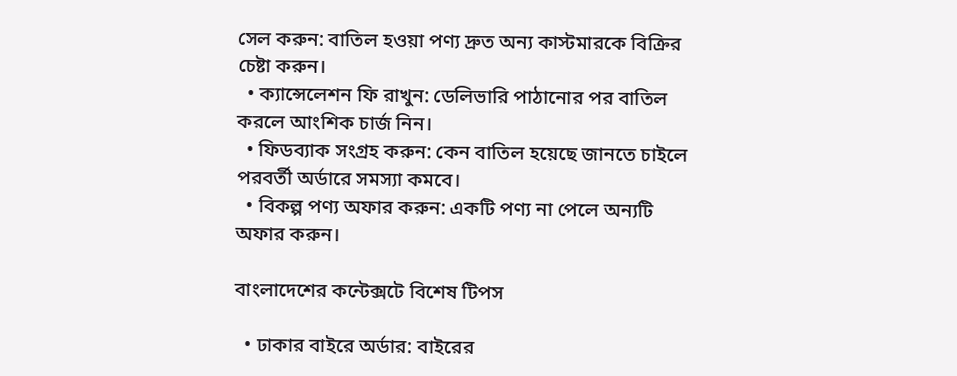সেল করুন: বাতিল হওয়া পণ্য দ্রুত অন্য কাস্টমারকে বিক্রির চেষ্টা করুন।
  • ক্যান্সেলেশন ফি রাখুন: ডেলিভারি পাঠানোর পর বাতিল করলে আংশিক চার্জ নিন।
  • ফিডব্যাক সংগ্রহ করুন: কেন বাতিল হয়েছে জানতে চাইলে পরবর্তী অর্ডারে সমস্যা কমবে।
  • বিকল্প পণ্য অফার করুন: একটি পণ্য না পেলে অন্যটি অফার করুন।

বাংলাদেশের কন্টেক্সটে বিশেষ টিপস

  • ঢাকার বাইরে অর্ডার: বাইরের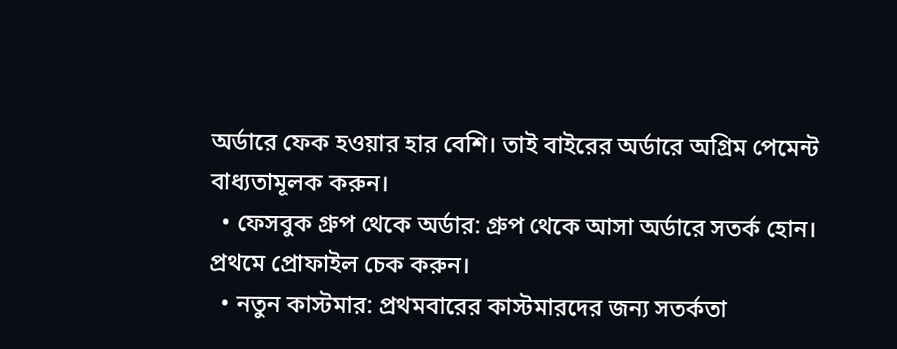অর্ডারে ফেক হওয়ার হার বেশি। তাই বাইরের অর্ডারে অগ্রিম পেমেন্ট বাধ্যতামূলক করুন।
  • ফেসবুক গ্রুপ থেকে অর্ডার: গ্রুপ থেকে আসা অর্ডারে সতর্ক হোন। প্রথমে প্রোফাইল চেক করুন।
  • নতুন কাস্টমার: প্রথমবারের কাস্টমারদের জন্য সতর্কতা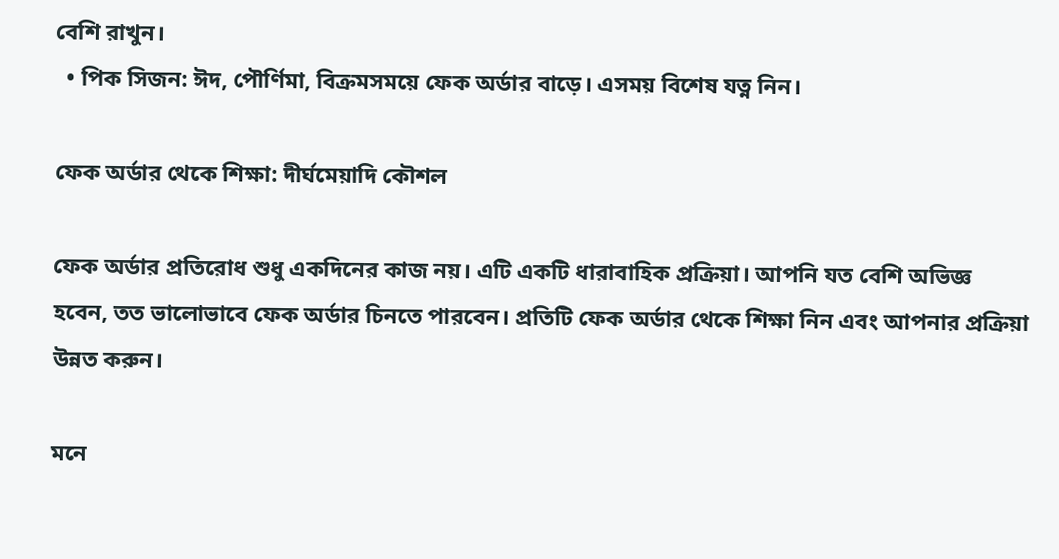বেশি রাখুন।
  • পিক সিজন: ঈদ, পৌর্ণিমা, বিক্রমসময়ে ফেক অর্ডার বাড়ে। এসময় বিশেষ যত্ন নিন।

ফেক অর্ডার থেকে শিক্ষা: দীর্ঘমেয়াদি কৌশল

ফেক অর্ডার প্রতিরোধ শুধু একদিনের কাজ নয়। এটি একটি ধারাবাহিক প্রক্রিয়া। আপনি যত বেশি অভিজ্ঞ হবেন, তত ভালোভাবে ফেক অর্ডার চিনতে পারবেন। প্রতিটি ফেক অর্ডার থেকে শিক্ষা নিন এবং আপনার প্রক্রিয়া উন্নত করুন।

মনে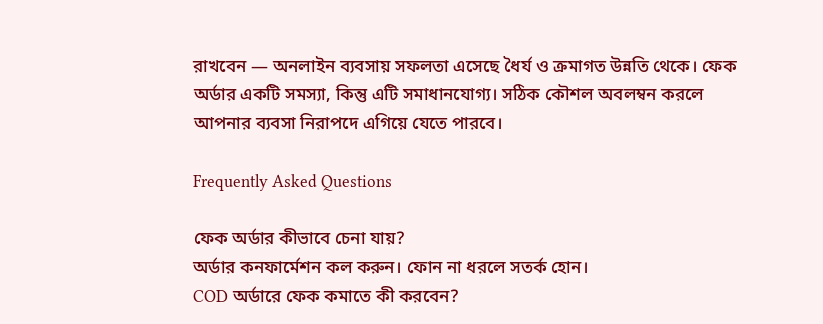রাখবেন — অনলাইন ব্যবসায় সফলতা এসেছে ধৈর্য ও ক্রমাগত উন্নতি থেকে। ফেক অর্ডার একটি সমস্যা, কিন্তু এটি সমাধানযোগ্য। সঠিক কৌশল অবলম্বন করলে আপনার ব্যবসা নিরাপদে এগিয়ে যেতে পারবে।

Frequently Asked Questions

ফেক অর্ডার কীভাবে চেনা যায়?
অর্ডার কনফার্মেশন কল করুন। ফোন না ধরলে সতর্ক হোন।
COD অর্ডারে ফেক কমাতে কী করবেন?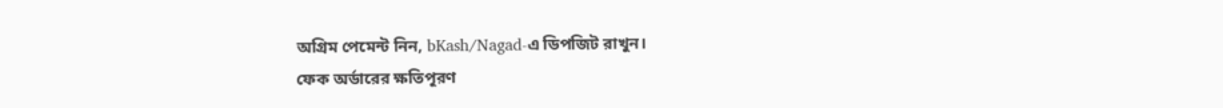অগ্রিম পেমেন্ট নিন, bKash/Nagad-এ ডিপজিট রাখুন।
ফেক অর্ডারের ক্ষতিপূরণ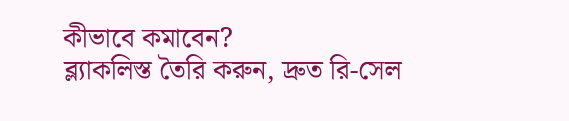কীভাবে কমাবেন?
ব্ল্যাকলিস্ত তৈরি করুন, দ্রুত রি-সেল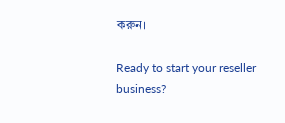করুন।

Ready to start your reseller business?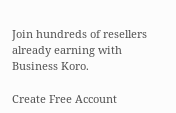Join hundreds of resellers already earning with Business Koro.

Create Free Account